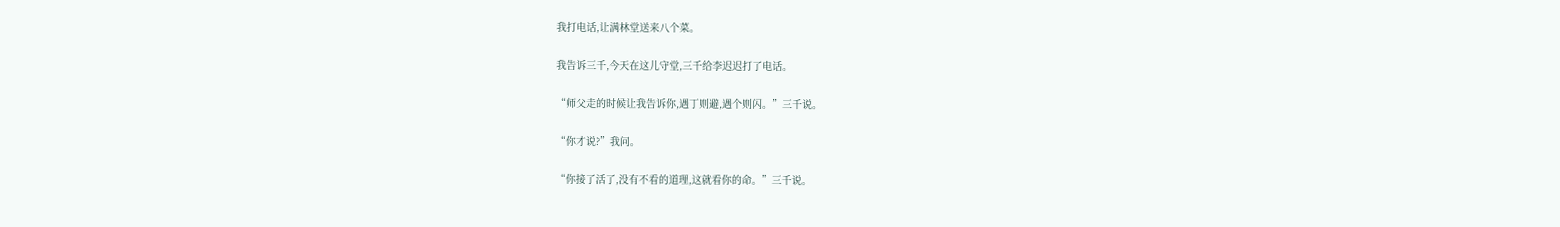我打电话,让满林堂送来八个菜。

我告诉三千,今天在这儿守堂,三千给李迟迟打了电话。

“师父走的时候让我告诉你,遇丁则避,遇个则闪。”三千说。

“你才说?”我问。

“你接了活了,没有不看的道理,这就看你的命。”三千说。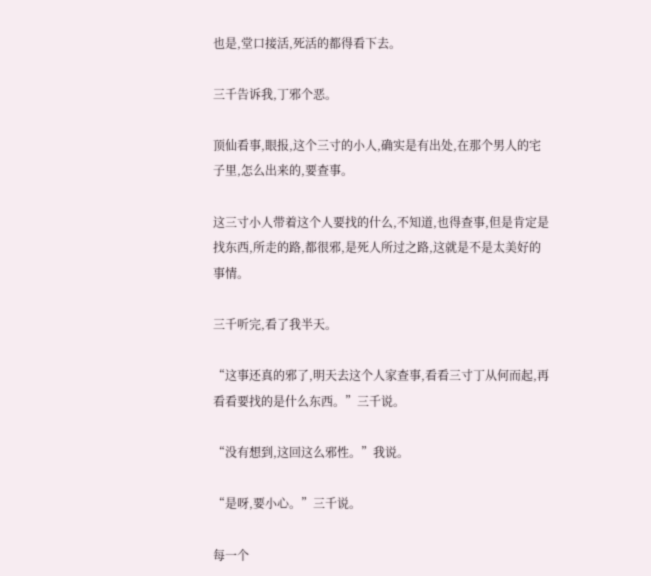也是,堂口接活,死活的都得看下去。

三千告诉我,丁邪个恶。

顶仙看事,眼报,这个三寸的小人,确实是有出处,在那个男人的宅子里,怎么出来的,要查事。

这三寸小人带着这个人要找的什么,不知道,也得查事,但是肯定是找东西,所走的路,都很邪,是死人所过之路,这就是不是太美好的事情。

三千听完,看了我半天。

“这事还真的邪了,明天去这个人家查事,看看三寸丁从何而起,再看看要找的是什么东西。”三千说。

“没有想到,这回这么邪性。”我说。

“是呀,要小心。”三千说。

每一个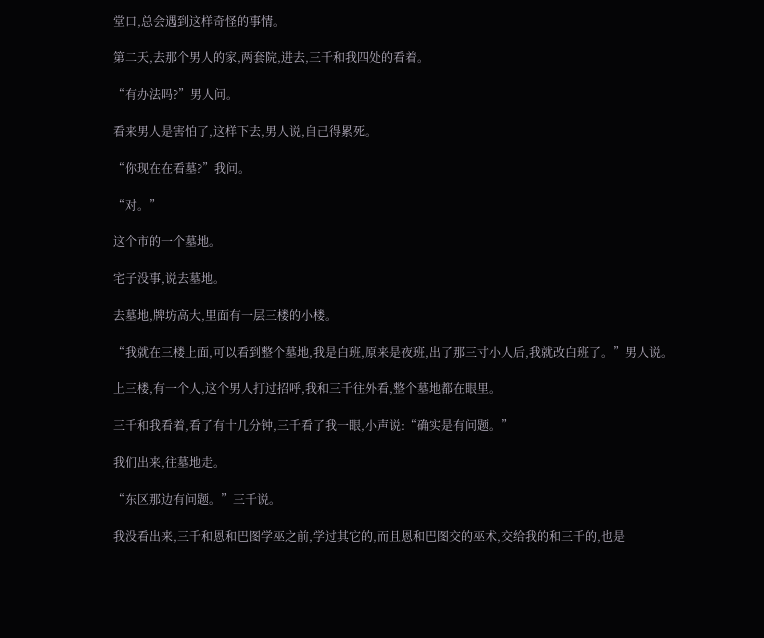堂口,总会遇到这样奇怪的事情。

第二天,去那个男人的家,两套院,进去,三千和我四处的看着。

“有办法吗?”男人问。

看来男人是害怕了,这样下去,男人说,自己得累死。

“你现在在看墓?”我问。

“对。”

这个市的一个墓地。

宅子没事,说去墓地。

去墓地,牌坊高大,里面有一层三楼的小楼。

“我就在三楼上面,可以看到整个墓地,我是白班,原来是夜班,出了那三寸小人后,我就改白班了。”男人说。

上三楼,有一个人,这个男人打过招呼,我和三千往外看,整个墓地都在眼里。

三千和我看着,看了有十几分钟,三千看了我一眼,小声说:“确实是有问题。”

我们出来,往墓地走。

“东区那边有问题。”三千说。

我没看出来,三千和恩和巴图学巫之前,学过其它的,而且恩和巴图交的巫术,交给我的和三千的,也是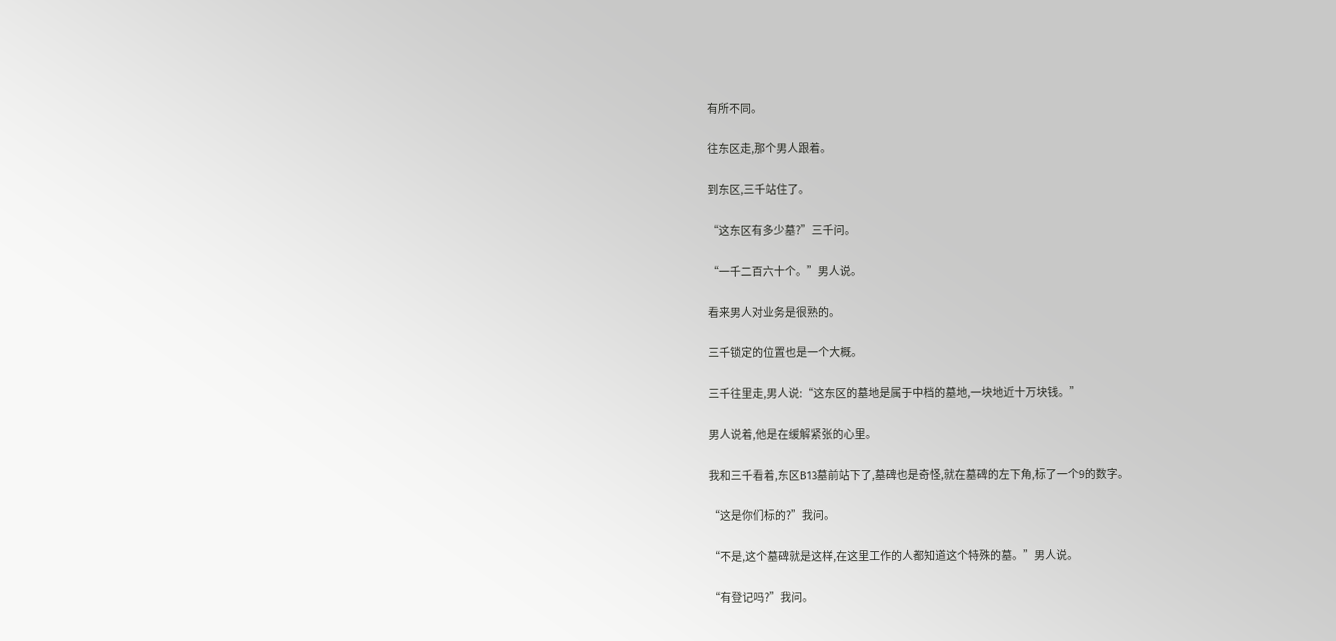有所不同。

往东区走,那个男人跟着。

到东区,三千站住了。

“这东区有多少墓?”三千问。

“一千二百六十个。”男人说。

看来男人对业务是很熟的。

三千锁定的位置也是一个大概。

三千往里走,男人说:“这东区的墓地是属于中档的墓地,一块地近十万块钱。”

男人说着,他是在缓解紧张的心里。

我和三千看着,东区B13墓前站下了,墓碑也是奇怪,就在墓碑的左下角,标了一个9的数字。

“这是你们标的?”我问。

“不是,这个墓碑就是这样,在这里工作的人都知道这个特殊的墓。”男人说。

“有登记吗?”我问。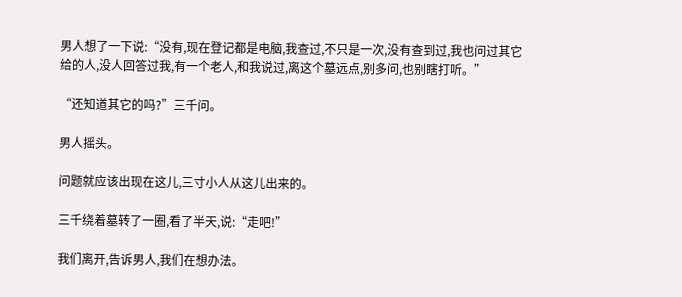男人想了一下说:“没有,现在登记都是电脑,我查过,不只是一次,没有查到过,我也问过其它给的人,没人回答过我,有一个老人,和我说过,离这个墓远点,别多问,也别瞎打听。”

“还知道其它的吗?”三千问。

男人摇头。

问题就应该出现在这儿,三寸小人从这儿出来的。

三千绕着墓转了一圈,看了半天,说:“走吧!”

我们离开,告诉男人,我们在想办法。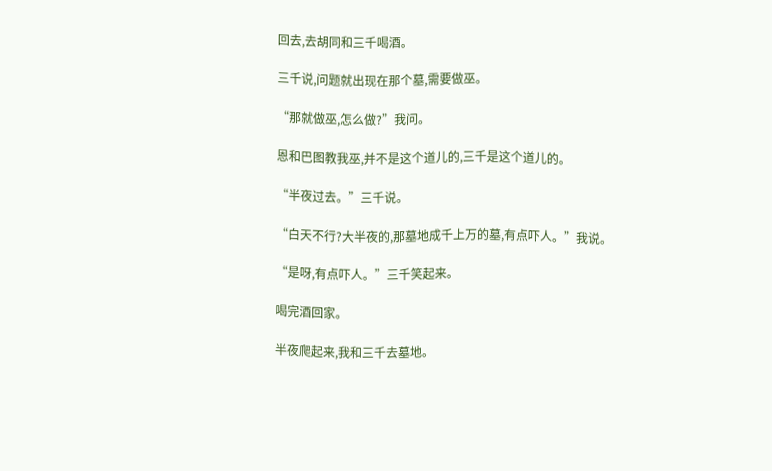回去,去胡同和三千喝酒。

三千说,问题就出现在那个墓,需要做巫。

“那就做巫,怎么做?”我问。

恩和巴图教我巫,并不是这个道儿的,三千是这个道儿的。

“半夜过去。”三千说。

“白天不行?大半夜的,那墓地成千上万的墓,有点吓人。”我说。

“是呀,有点吓人。”三千笑起来。

喝完酒回家。

半夜爬起来,我和三千去墓地。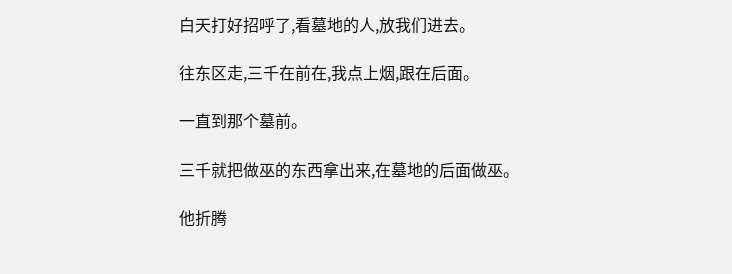白天打好招呼了,看墓地的人,放我们进去。

往东区走,三千在前在,我点上烟,跟在后面。

一直到那个墓前。

三千就把做巫的东西拿出来,在墓地的后面做巫。

他折腾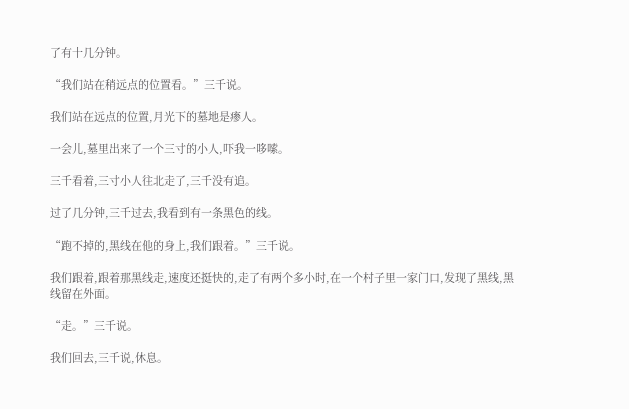了有十几分钟。

“我们站在稍远点的位置看。”三千说。

我们站在远点的位置,月光下的墓地是瘆人。

一会儿,墓里出来了一个三寸的小人,吓我一哆嗦。

三千看着,三寸小人往北走了,三千没有追。

过了几分钟,三千过去,我看到有一条黑色的线。

“跑不掉的,黑线在他的身上,我们跟着。”三千说。

我们跟着,跟着那黑线走,速度还挺快的,走了有两个多小时,在一个村子里一家门口,发现了黑线,黑线留在外面。

“走。”三千说。

我们回去,三千说,休息。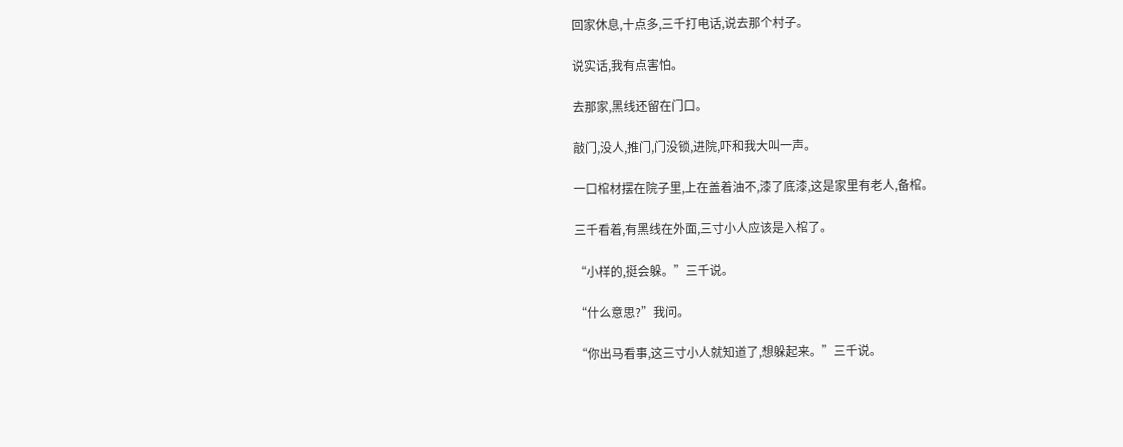回家休息,十点多,三千打电话,说去那个村子。

说实话,我有点害怕。

去那家,黑线还留在门口。

敲门,没人,推门,门没锁,进院,吓和我大叫一声。

一口棺材摆在院子里,上在盖着油不,漆了底漆,这是家里有老人,备棺。

三千看着,有黑线在外面,三寸小人应该是入棺了。

“小样的,挺会躲。”三千说。

“什么意思?”我问。

“你出马看事,这三寸小人就知道了,想躲起来。”三千说。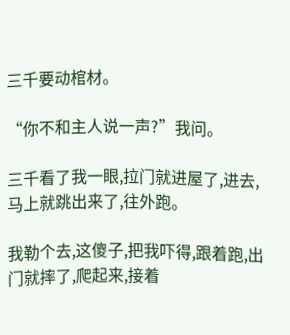三千要动棺材。

“你不和主人说一声?”我问。

三千看了我一眼,拉门就进屋了,进去,马上就跳出来了,往外跑。

我勒个去,这傻子,把我吓得,跟着跑,出门就摔了,爬起来,接着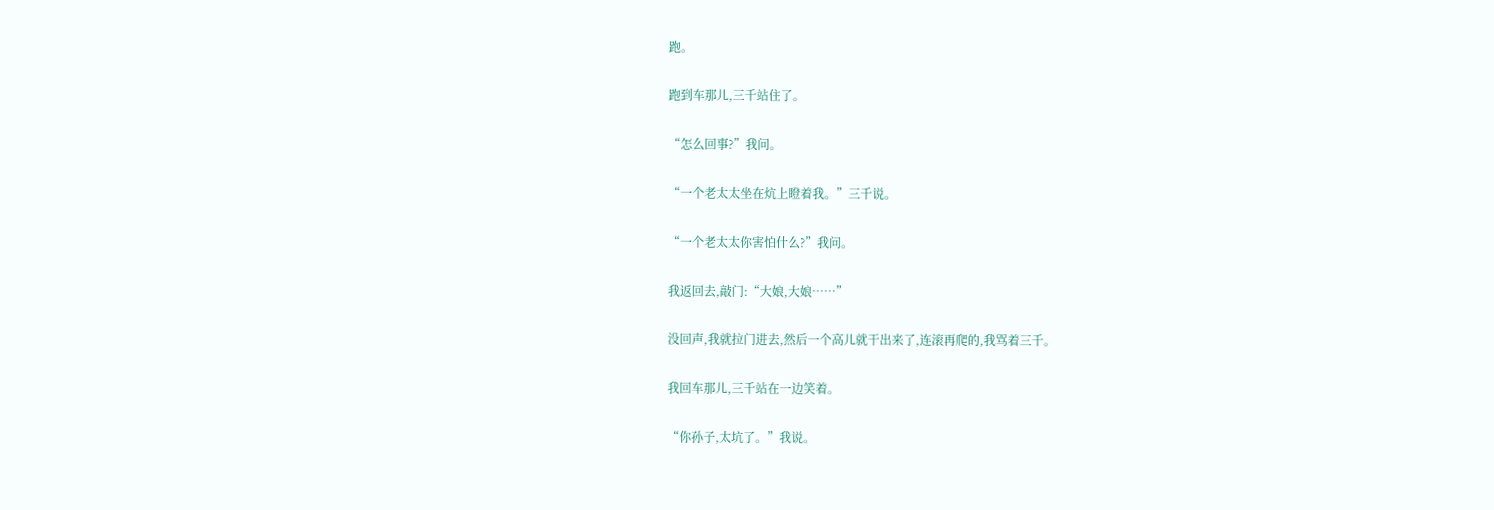跑。

跑到车那儿,三千站住了。

“怎么回事?”我问。

“一个老太太坐在炕上瞪着我。”三千说。

“一个老太太你害怕什么?”我问。

我返回去,敲门:“大娘,大娘……”

没回声,我就拉门进去,然后一个高儿就干出来了,连滚再爬的,我骂着三千。

我回车那儿,三千站在一边笑着。

“你孙子,太坑了。”我说。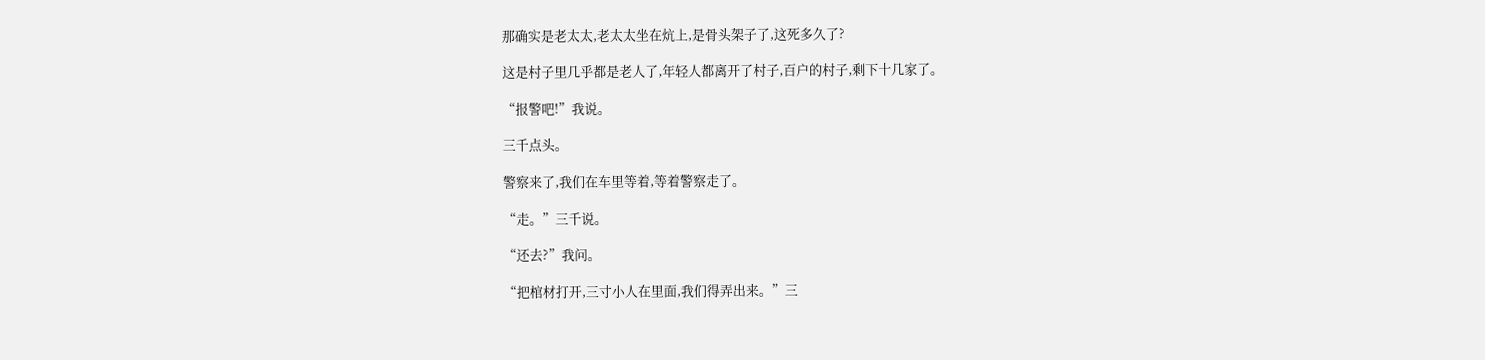那确实是老太太,老太太坐在炕上,是骨头架子了,这死多久了?

这是村子里几乎都是老人了,年轻人都离开了村子,百户的村子,剩下十几家了。

“报警吧!”我说。

三千点头。

警察来了,我们在车里等着,等着警察走了。

“走。”三千说。

“还去?”我问。

“把棺材打开,三寸小人在里面,我们得弄出来。”三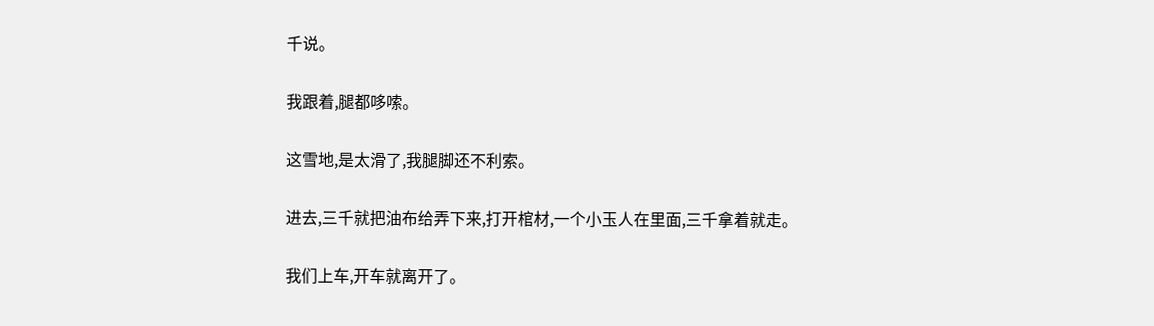千说。

我跟着,腿都哆嗦。

这雪地,是太滑了,我腿脚还不利索。

进去,三千就把油布给弄下来,打开棺材,一个小玉人在里面,三千拿着就走。

我们上车,开车就离开了。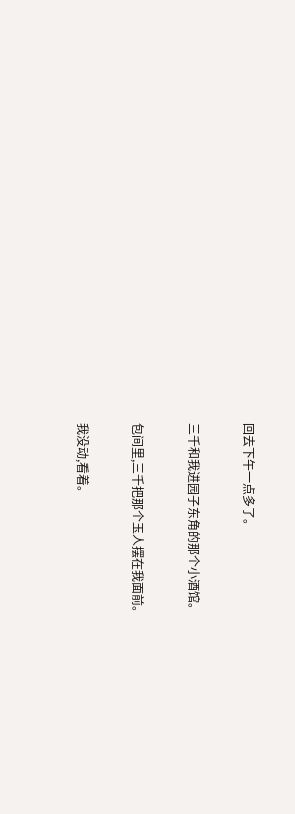回去下午一点多了。

三千和我进园子东角的那个小酒馆。

包间里,三千把那个玉人摆在我面前。

我没动,看着。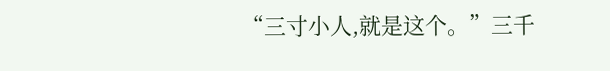“三寸小人,就是这个。”三千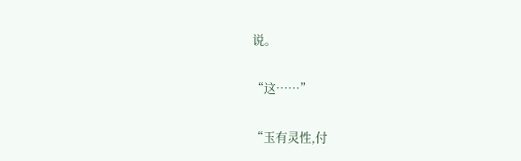说。

“这……”

“玉有灵性,付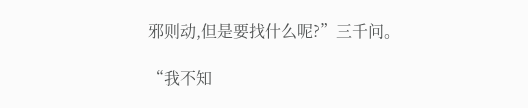邪则动,但是要找什么呢?”三千问。

“我不知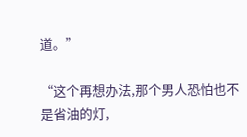道。”

“这个再想办法,那个男人恐怕也不是省油的灯,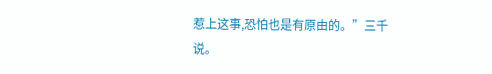惹上这事,恐怕也是有原由的。”三千说。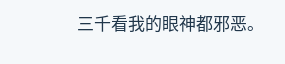三千看我的眼神都邪恶。